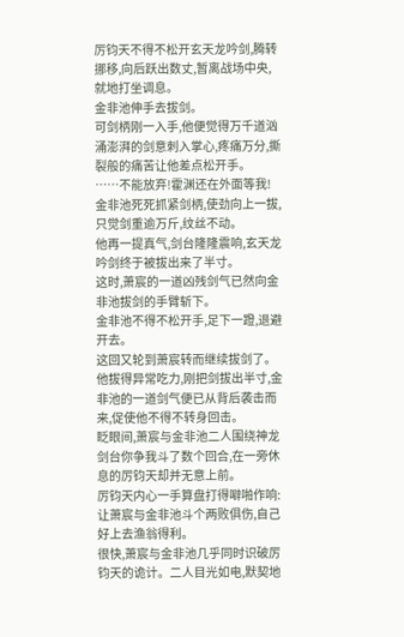厉钧天不得不松开玄天龙吟剑,腾转挪移,向后跃出数丈,暂离战场中央,就地打坐调息。
金非池伸手去拔剑。
可剑柄刚一入手,他便觉得万千道汹涌澎湃的剑意刺入掌心,疼痛万分,撕裂般的痛苦让他差点松开手。
……不能放弃!霍渊还在外面等我!
金非池死死抓紧剑柄,使劲向上一拔,只觉剑重逾万斤,纹丝不动。
他再一提真气,剑台隆隆震响,玄天龙吟剑终于被拔出来了半寸。
这时,萧宸的一道凶残剑气已然向金非池拔剑的手臂斩下。
金非池不得不松开手,足下一蹬,退避开去。
这回又轮到萧宸转而继续拔剑了。
他拔得异常吃力,刚把剑拔出半寸,金非池的一道剑气便已从背后袭击而来,促使他不得不转身回击。
眨眼间,萧宸与金非池二人围绕神龙剑台你争我斗了数个回合,在一旁休息的厉钧天却并无意上前。
厉钧天内心一手算盘打得噼啪作响:让萧宸与金非池斗个两败俱伤,自己好上去渔翁得利。
很快,萧宸与金非池几乎同时识破厉钧天的诡计。二人目光如电,默契地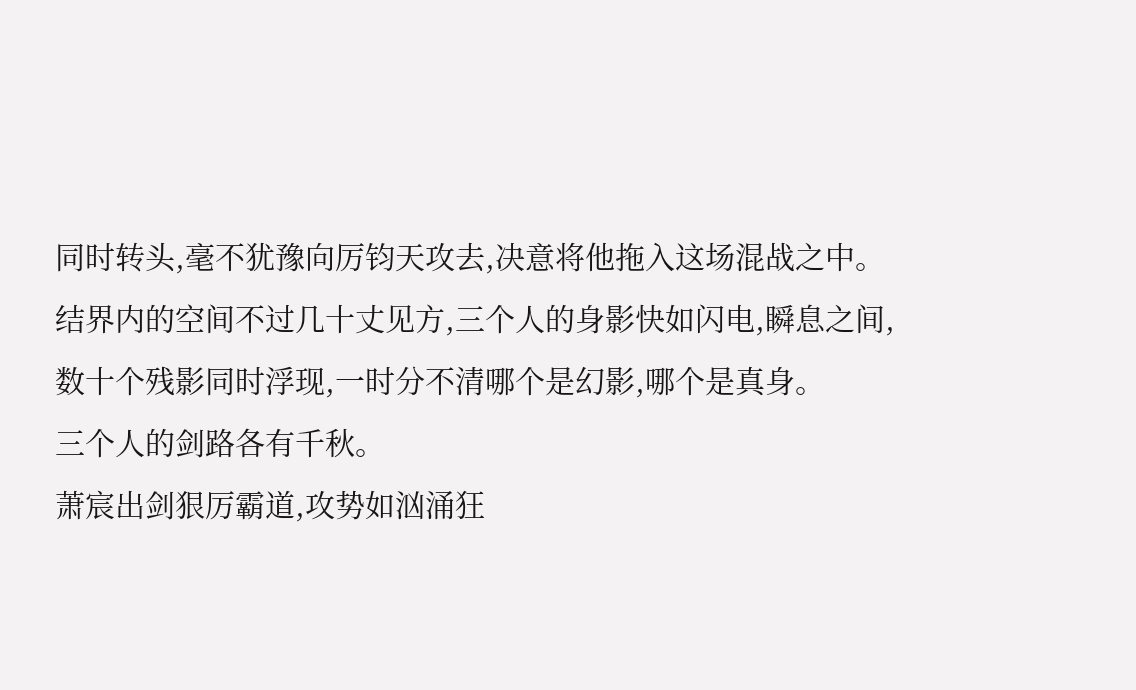同时转头,毫不犹豫向厉钧天攻去,决意将他拖入这场混战之中。
结界内的空间不过几十丈见方,三个人的身影快如闪电,瞬息之间,数十个残影同时浮现,一时分不清哪个是幻影,哪个是真身。
三个人的剑路各有千秋。
萧宸出剑狠厉霸道,攻势如汹涌狂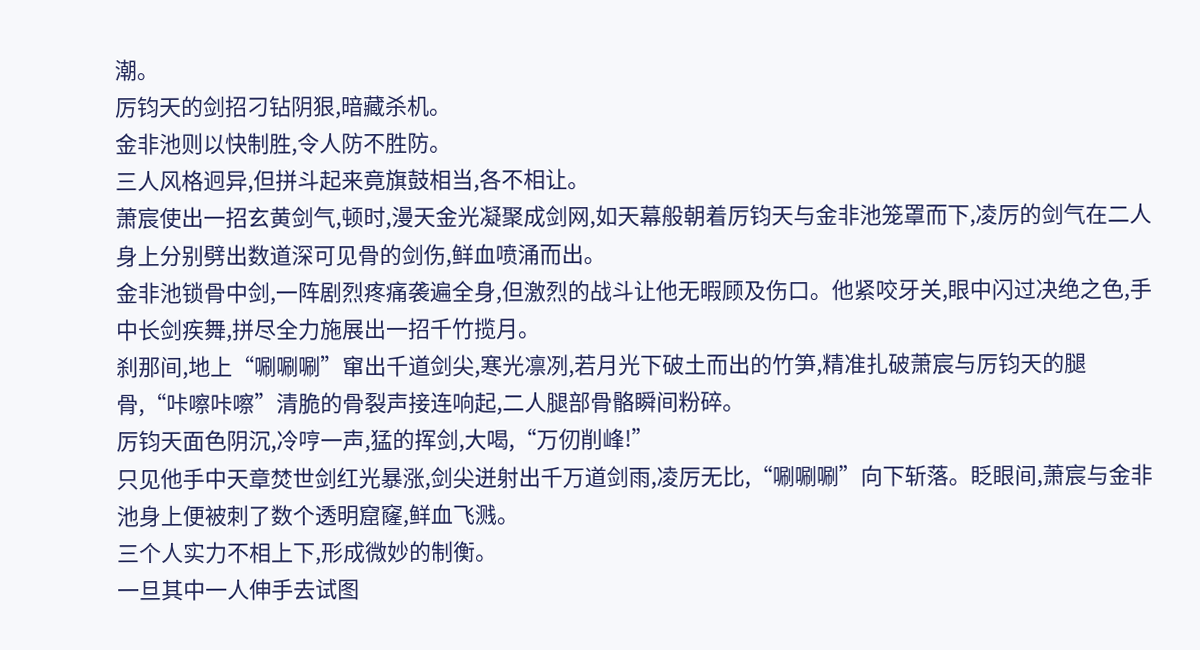潮。
厉钧天的剑招刁钻阴狠,暗藏杀机。
金非池则以快制胜,令人防不胜防。
三人风格迥异,但拼斗起来竟旗鼓相当,各不相让。
萧宸使出一招玄黄剑气,顿时,漫天金光凝聚成剑网,如天幕般朝着厉钧天与金非池笼罩而下,凌厉的剑气在二人身上分别劈出数道深可见骨的剑伤,鲜血喷涌而出。
金非池锁骨中剑,一阵剧烈疼痛袭遍全身,但激烈的战斗让他无暇顾及伤口。他紧咬牙关,眼中闪过决绝之色,手中长剑疾舞,拼尽全力施展出一招千竹揽月。
刹那间,地上“唰唰唰”窜出千道剑尖,寒光凛冽,若月光下破土而出的竹笋,精准扎破萧宸与厉钧天的腿骨,“咔嚓咔嚓”清脆的骨裂声接连响起,二人腿部骨骼瞬间粉碎。
厉钧天面色阴沉,冷哼一声,猛的挥剑,大喝,“万仞削峰!”
只见他手中天章焚世剑红光暴涨,剑尖迸射出千万道剑雨,凌厉无比,“唰唰唰”向下斩落。眨眼间,萧宸与金非池身上便被刺了数个透明窟窿,鲜血飞溅。
三个人实力不相上下,形成微妙的制衡。
一旦其中一人伸手去试图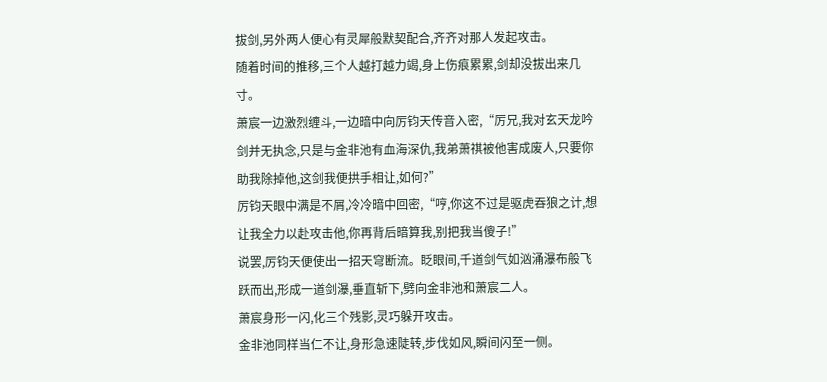拔剑,另外两人便心有灵犀般默契配合,齐齐对那人发起攻击。
随着时间的推移,三个人越打越力竭,身上伤痕累累,剑却没拔出来几寸。
萧宸一边激烈缠斗,一边暗中向厉钧天传音入密,“厉兄,我对玄天龙吟剑并无执念,只是与金非池有血海深仇,我弟萧祺被他害成废人,只要你助我除掉他,这剑我便拱手相让,如何?”
厉钧天眼中满是不屑,冷冷暗中回密,“哼,你这不过是驱虎吞狼之计,想让我全力以赴攻击他,你再背后暗算我,别把我当傻子!”
说罢,厉钧天便使出一招天穹断流。眨眼间,千道剑气如汹涌瀑布般飞跃而出,形成一道剑瀑,垂直斩下,劈向金非池和萧宸二人。
萧宸身形一闪,化三个残影,灵巧躲开攻击。
金非池同样当仁不让,身形急速陡转,步伐如风,瞬间闪至一侧。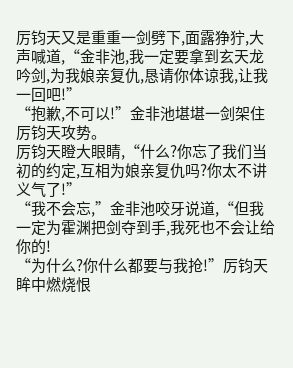厉钧天又是重重一剑劈下,面露狰狞,大声喊道,“金非池,我一定要拿到玄天龙吟剑,为我娘亲复仇,恳请你体谅我,让我一回吧!”
“抱歉,不可以!”金非池堪堪一剑架住厉钧天攻势。
厉钧天瞪大眼睛,“什么?你忘了我们当初的约定,互相为娘亲复仇吗?你太不讲义气了!”
“我不会忘,”金非池咬牙说道,“但我一定为霍渊把剑夺到手,我死也不会让给你的!
“为什么?你什么都要与我抢!”厉钧天眸中燃烧恨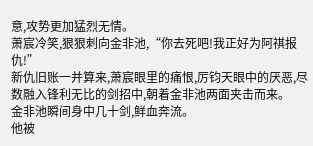意,攻势更加猛烈无情。
萧宸冷笑,狠狠刺向金非池,“你去死吧!我正好为阿祺报仇!”
新仇旧账一并算来,萧宸眼里的痛恨,厉钧天眼中的厌恶,尽数融入锋利无比的剑招中,朝着金非池两面夹击而来。
金非池瞬间身中几十剑,鲜血奔流。
他被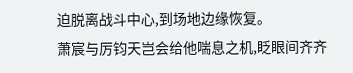迫脱离战斗中心,到场地边缘恢复。
萧宸与厉钧天岂会给他喘息之机,眨眼间齐齐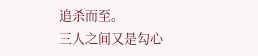追杀而至。
三人之间又是勾心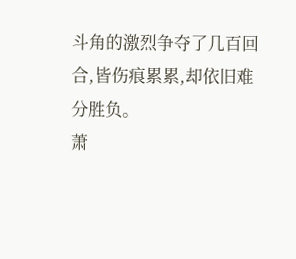斗角的激烈争夺了几百回合,皆伤痕累累,却依旧难分胜负。
萧